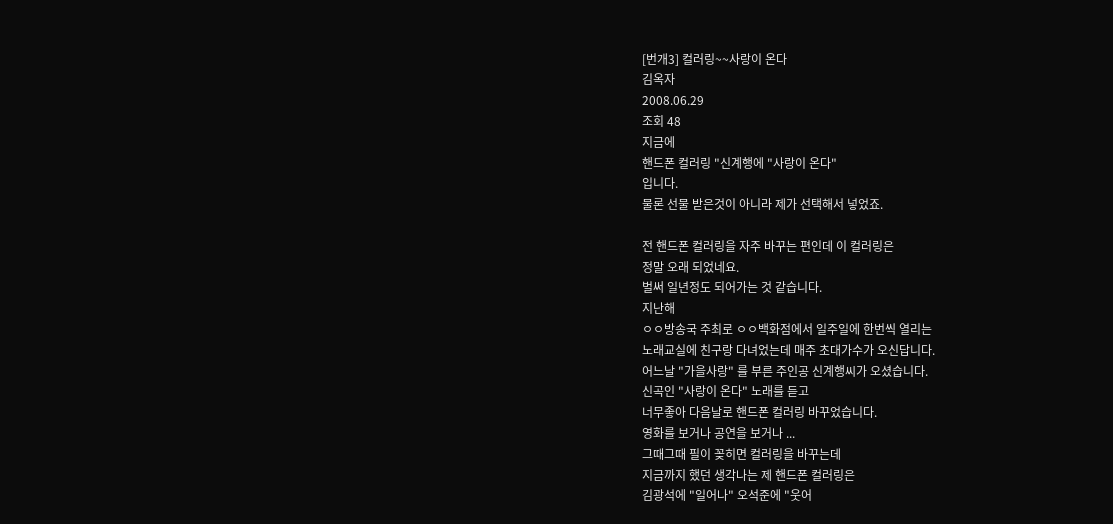[번개3] 컬러링~~사랑이 온다
김옥자
2008.06.29
조회 48
지금에
핸드폰 컬러링 "신계행에 "사랑이 온다"
입니다.
물론 선물 받은것이 아니라 제가 선택해서 넣었죠.

전 핸드폰 컬러링을 자주 바꾸는 편인데 이 컬러링은
정말 오래 되었네요.
벌써 일년정도 되어가는 것 같습니다.
지난해
ㅇㅇ방송국 주최로 ㅇㅇ백화점에서 일주일에 한번씩 열리는
노래교실에 친구랑 다녀었는데 매주 초대가수가 오신답니다.
어느날 "가을사랑" 를 부른 주인공 신계행씨가 오셨습니다.
신곡인 "사랑이 온다" 노래를 듣고
너무좋아 다음날로 핸드폰 컬러링 바꾸었습니다.
영화를 보거나 공연을 보거나 ...
그때그때 필이 꽂히면 컬러링을 바꾸는데
지금까지 했던 생각나는 제 핸드폰 컬러링은
김광석에 "일어나" 오석준에 "웃어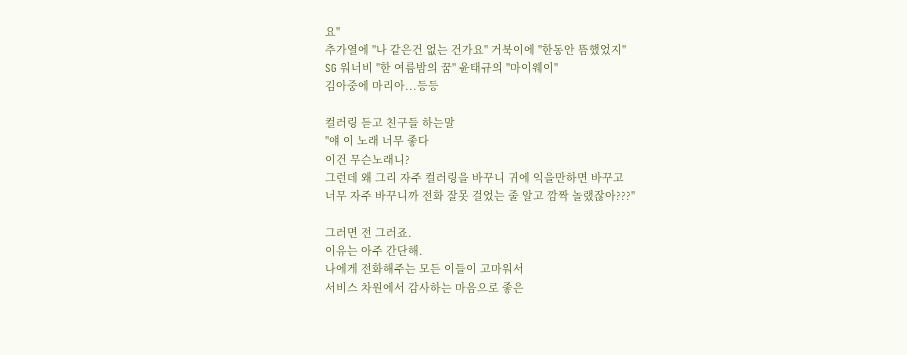요"
추가열에 "나 같은건 없는 건가요" 거북이에 "한동안 뜸했었지"
SG 워너비 "한 여름밤의 꿈" 윤태규의 "마이웨이"
김아중에 마리아...등등

컬러링 듣고 친구들 하는말
"얘 이 노래 너무 좋다
이건 무슨노래니?
그런데 왜 그리 자주 컬러링을 바꾸니 귀에 익을만하면 바꾸고
너무 자주 바꾸니까 전화 잘못 걸었는 줄 알고 깜짝 놀랬잖아???"

그러면 전 그러죠.
이유는 아주 간단해.
나에게 전화해주는 모든 이들이 고마워서
서비스 차원에서 감사하는 마음으로 좋은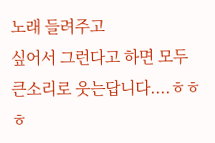노래 들려주고
싶어서 그런다고 하면 모두 큰소리로 웃는답니다....ㅎㅎㅎ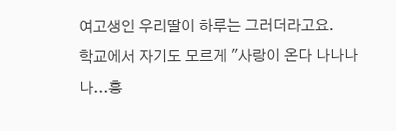여고생인 우리딸이 하루는 그러더라고요.
학교에서 자기도 모르게 "사랑이 온다 나나나나...흥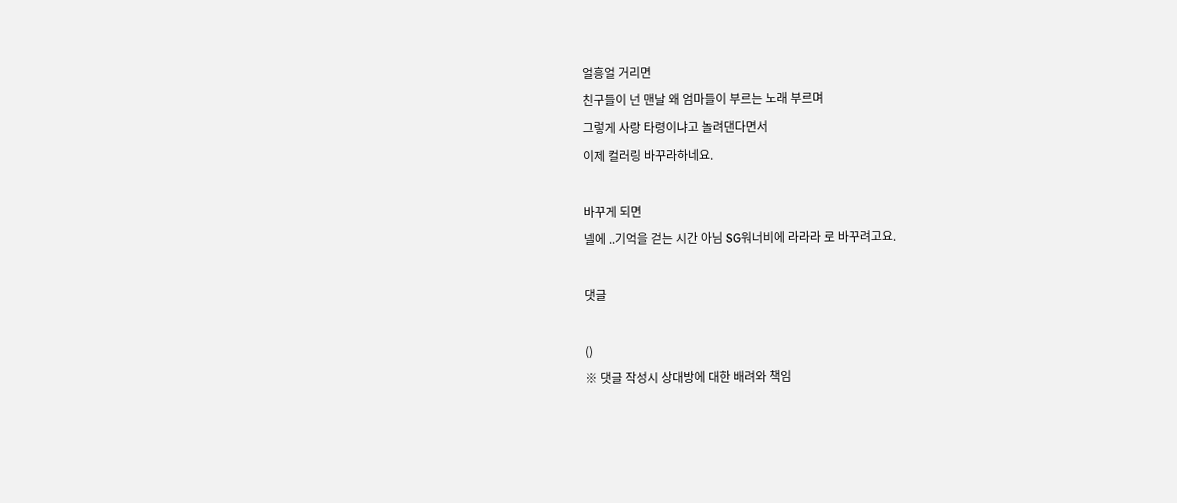얼흥얼 거리면
친구들이 넌 맨날 왜 엄마들이 부르는 노래 부르며
그렇게 사랑 타령이냐고 놀려댄다면서
이제 컬러링 바꾸라하네요.

바꾸게 되면
넬에 ..기억을 걷는 시간 아님 SG워너비에 라라라 로 바꾸려고요.

댓글

()
※ 댓글 작성시 상대방에 대한 배려와 책임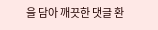을 담아 깨끗한 댓글 환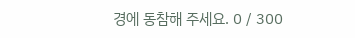경에 동참해 주세요. 0 / 300